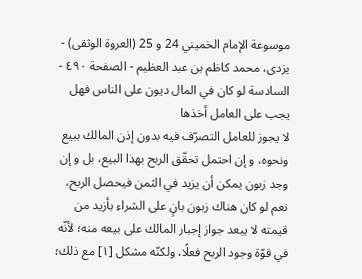موسوعة الإمام الخميني 24 و 25 (العروة الوثقى) - يزدى، محمد كاظم بن عبد العظيم - الصفحة ٤٩٠ - السادسة لو كان في المال ديون على الناس فهل يجب على العامل أخذها
لا يجوز للعامل التصرّف فيه بدون إذن المالك ببيع ونحوه، و إن احتمل تحقّق الربح بهذا البيع، بل و إن وجد زبون يمكن أن يزيد في الثمن فيحصل الربح، نعم لو كان هناك زبون بانٍ على الشراء بأزيد من قيمته لا يبعد جواز إجبار المالك على بيعه منه؛ لأنّه في قوّة وجود الربح فعلًا، ولكنّه مشكل [١] مع ذلك؛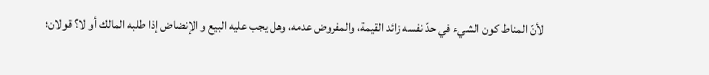لأنّ المناط كون الشيء في حدّ نفسه زائد القيمة، والمفروض عدمه، وهل يجب عليه البيع و الإنضاض إذا طلبه المالك أو لا؟ قولان؛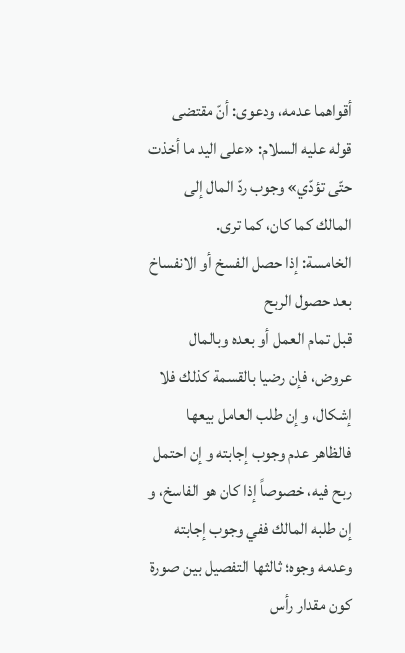أقواهما عدمه، ودعوى: أنّ مقتضى قوله عليه السلام: «على اليد ما أخذت حتّى تؤدّي» وجوب ردّ المال إلى المالك كما كان، كما ترى.
الخامسة: إذا حصل الفسخ أو الانفساخ بعد حصول الربح
قبل تمام العمل أو بعده وبالمال عروض، فإن رضيا بالقسمة كذلك فلا إشكال، و إن طلب العامل بيعها فالظاهر عدم وجوب إجابته و إن احتمل ربح فيه، خصوصاً إذا كان هو الفاسخ، و إن طلبه المالك ففي وجوب إجابته وعدمه وجوه؛ ثالثها التفصيل بين صورة كون مقدار رأس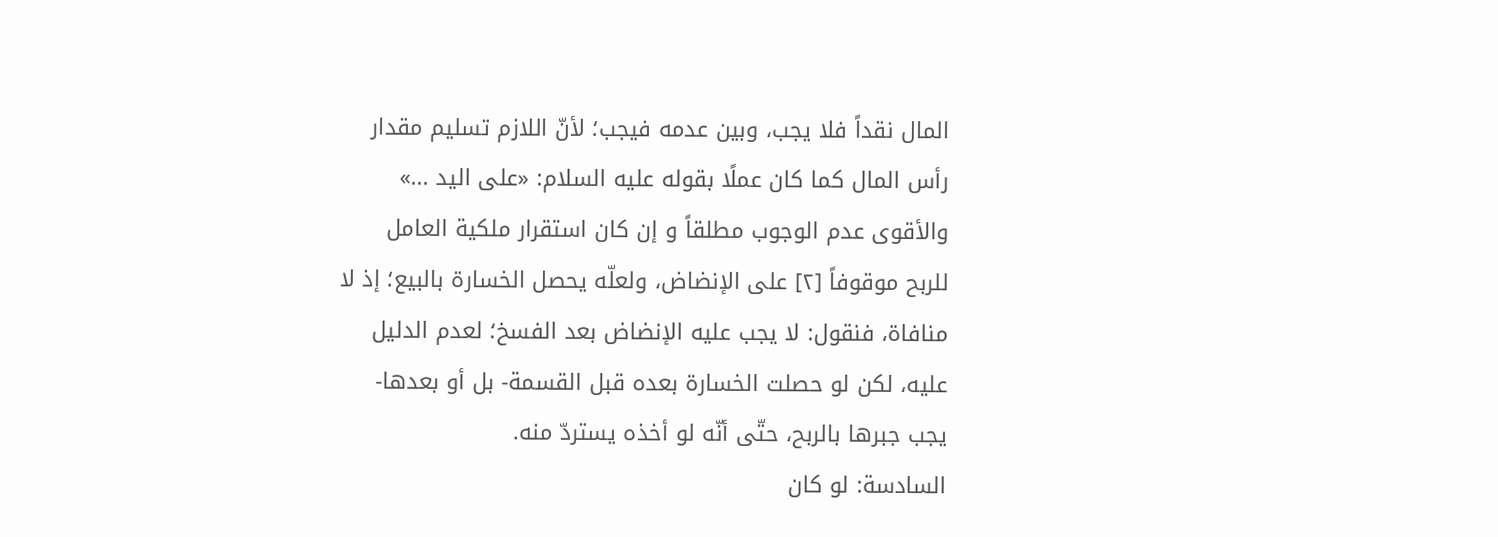المال نقداً فلا يجب، وبين عدمه فيجب؛ لأنّ اللازم تسليم مقدار رأس المال كما كان عملًا بقوله عليه السلام: «على اليد ...» والأقوى عدم الوجوب مطلقاً و إن كان استقرار ملكية العامل للربح موقوفاً [٢] على الإنضاض، ولعلّه يحصل الخسارة بالبيع؛ إذ لا منافاة، فنقول: لا يجب عليه الإنضاض بعد الفسخ؛ لعدم الدليل عليه، لكن لو حصلت الخسارة بعده قبل القسمة- بل أو بعدها- يجب جبرها بالربح، حتّى أنّه لو أخذه يستردّ منه.
السادسة: لو كان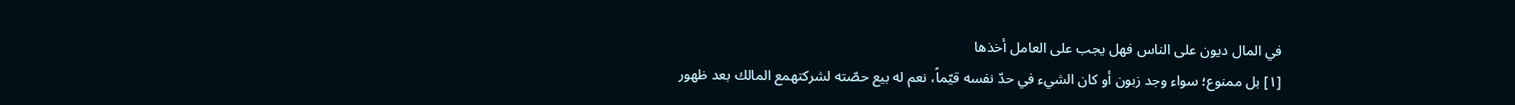في المال ديون على الناس فهل يجب على العامل أخذها
[١] بل ممنوع؛ سواء وجد زبون أو كان الشيء في حدّ نفسه قيّماً، نعم له بيع حصّته لشركتهمع المالك بعد ظهور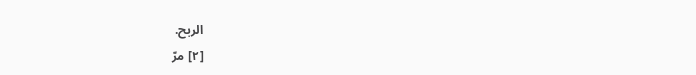الربح.
[٢] مرّ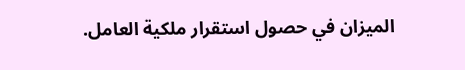الميزان في حصول استقرار ملكية العامل.